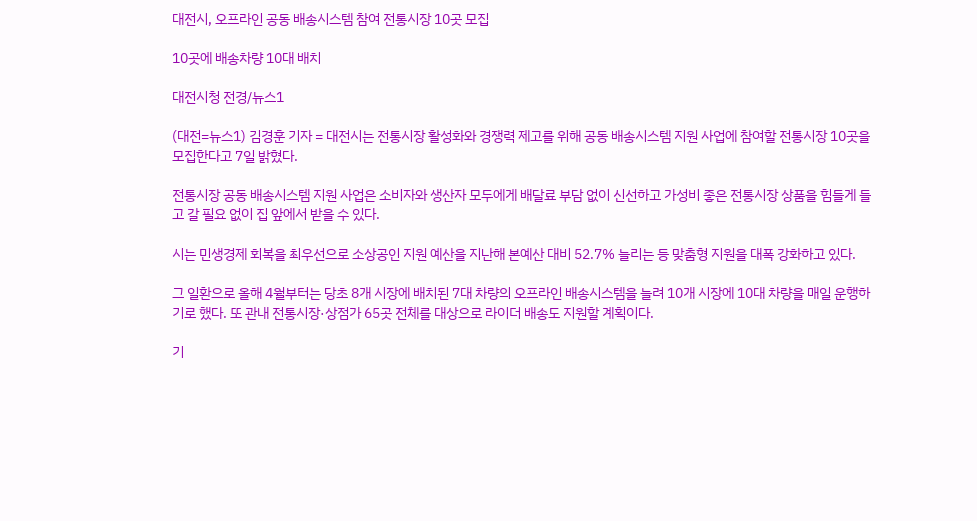대전시, 오프라인 공동 배송시스템 참여 전통시장 10곳 모집

10곳에 배송차량 10대 배치

대전시청 전경/뉴스1

(대전=뉴스1) 김경훈 기자 = 대전시는 전통시장 활성화와 경쟁력 제고를 위해 공동 배송시스템 지원 사업에 참여할 전통시장 10곳을 모집한다고 7일 밝혔다.

전통시장 공동 배송시스템 지원 사업은 소비자와 생산자 모두에게 배달료 부담 없이 신선하고 가성비 좋은 전통시장 상품을 힘들게 들고 갈 필요 없이 집 앞에서 받을 수 있다.

시는 민생경제 회복을 최우선으로 소상공인 지원 예산을 지난해 본예산 대비 52.7% 늘리는 등 맞춤형 지원을 대폭 강화하고 있다.

그 일환으로 올해 4월부터는 당초 8개 시장에 배치된 7대 차량의 오프라인 배송시스템을 늘려 10개 시장에 10대 차량을 매일 운행하기로 했다. 또 관내 전통시장·상점가 65곳 전체를 대상으로 라이더 배송도 지원할 계획이다.

기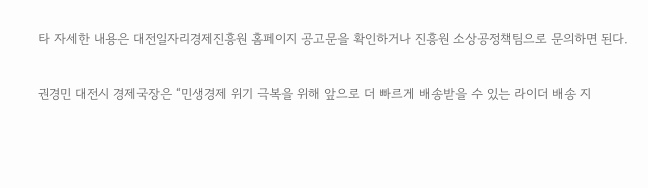타 자세한 내용은 대전일자리경제진흥원 홈페이지 공고문을 확인하거나 진흥원 소상공정책팀으로 문의하면 된다.

권경민 대전시 경제국장은 “민생경제 위기 극복을 위해 앞으로 더 빠르게 배송받을 수 있는 라이더 배송 지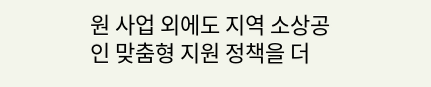원 사업 외에도 지역 소상공인 맞춤형 지원 정책을 더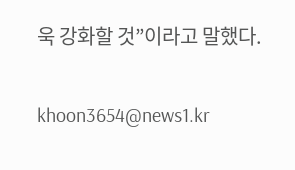욱 강화할 것”이라고 말했다.

khoon3654@news1.kr